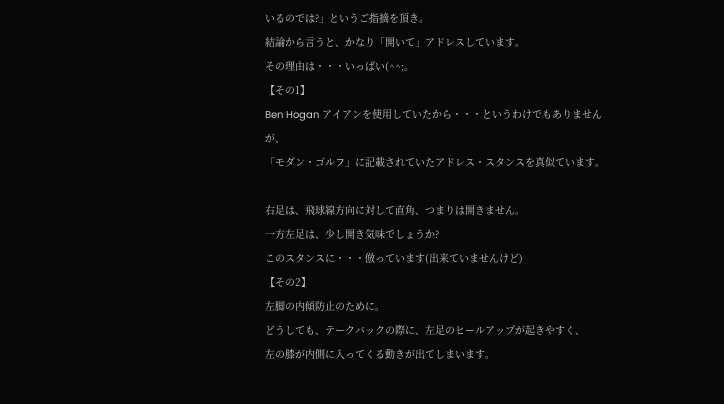いるのでは?」というご指摘を頂き。
結論から言うと、かなり「開いて」アドレスしています。
その理由は・・・いっぱい(^^;。
【その1】
Ben Hogan アイアンを使用していたから・・・というわけでもありませんが、
「モダン・ゴルフ」に記載されていたアドレス・スタンスを真似ています。

右足は、飛球線方向に対して直角、つまりは開きません。
一方左足は、少し開き気味でしょうか?
このスタンスに・・・倣っています(出来ていませんけど)
【その2】
左脚の内傾防止のために。
どうしても、テークバックの際に、左足のヒールアップが起きやすく、
左の膝が内側に入ってくる動きが出てしまいます。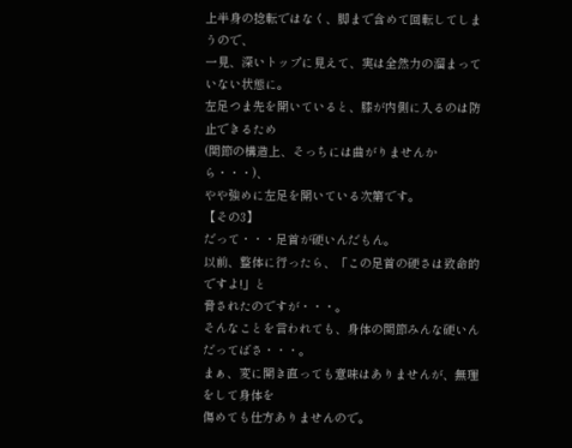上半身の捻転ではなく、脚まで含めて回転してしまうので、
一見、深いトップに見えて、実は全然力の溜まっていない状態に。
左足つま先を開いていると、膝が内側に入るのは防止できるため
(関節の構造上、そっちには曲がりませんから・・・)、
やや強めに左足を開いている次第です。
【その3】
だって・・・足首が硬いんだもん。
以前、整体に行ったら、「この足首の硬さは致命的ですよ!」と
脅されたのですが・・・。
そんなことを言われても、身体の関節みんな硬いんだってばさ・・・。
まぁ、変に開き直っても意味はありませんが、無理をして身体を
傷めても仕方ありませんので。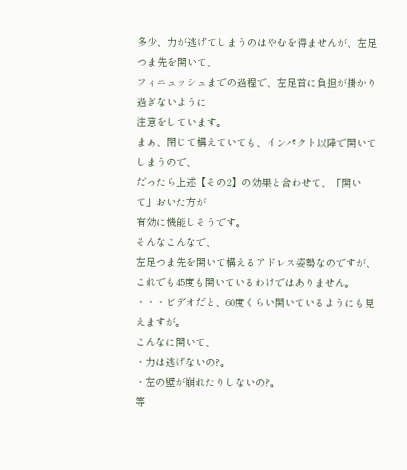多少、力が逃げてしまうのはやむを得ませんが、左足つま先を開いて、
フィニュッシュまでの過程で、左足首に負担が掛かり過ぎないように
注意をしています。
まぁ、閉じて構えていても、インパクト以降で開いてしまうので、
だったら上述【その2】の効果と合わせて、「開いて」おいた方が
有効に機能しそうです。
そんなこんなで、
左足つま先を開いて構えるアドレス姿勢なのですが、
これでも45度も開いているわけではありません。
・・・ビデオだと、60度くらい開いているようにも見えますが。
こんなに開いて、
・力は逃げないの?。
・左の壁が崩れたりしないの?。
等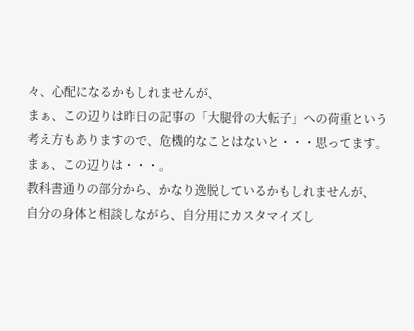々、心配になるかもしれませんが、
まぁ、この辺りは昨日の記事の「大腿骨の大転子」への荷重という
考え方もありますので、危機的なことはないと・・・思ってます。
まぁ、この辺りは・・・。
教科書通りの部分から、かなり逸脱しているかもしれませんが、
自分の身体と相談しながら、自分用にカスタマイズし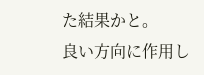た結果かと。
良い方向に作用し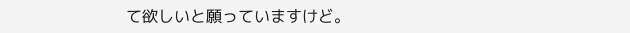て欲しいと願っていますけど。